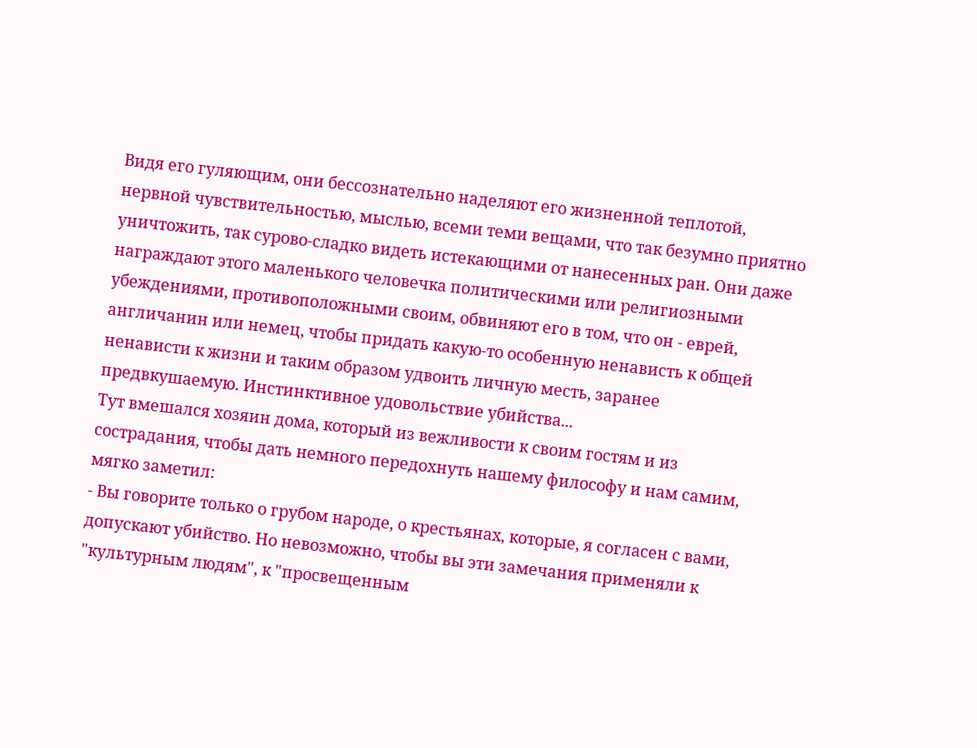Видя его гуляющим, они бессознательно наделяют его жизненной теплотой, нервной чувствительностью, мыслью, всеми теми вещами, что так безумно приятно уничтожить, так сурово-сладко видеть истекающими от нанесенных ран. Они даже награждают этого маленького человечка политическими или религиозными убеждениями, противоположными своим, обвиняют его в том, что он - еврей, англичанин или немец, чтобы придать какую-то особенную ненависть к общей ненависти к жизни и таким образом удвоить личную месть, заранее предвкушаемую. Инстинктивное удовольствие убийства...
Тут вмешался хозяин дома, который из вежливости к своим гостям и из сострадания, чтобы дать немного передохнуть нашему философу и нам самим, мягко заметил:
- Вы говорите только о грубом народе, о крестьянах, которые, я согласен с вами, допускают убийство. Но невозможно, чтобы вы эти замечания применяли к "культурным людям", к "просвещенным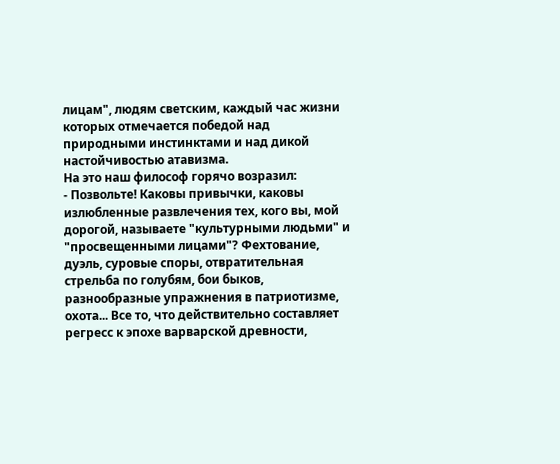лицам", людям светским, каждый час жизни которых отмечается победой над природными инстинктами и над дикой настойчивостью атавизма.
На это наш философ горячо возразил:
- Позвольте! Каковы привычки, каковы излюбленные развлечения тех, кого вы, мой дорогой, называете "культурными людьми" и "просвещенными лицами"? Фехтование, дуэль, суровые споры, отвратительная стрельба по голубям, бои быков, разнообразные упражнения в патриотизме, охота... Все то, что действительно составляет регресс к эпохе варварской древности,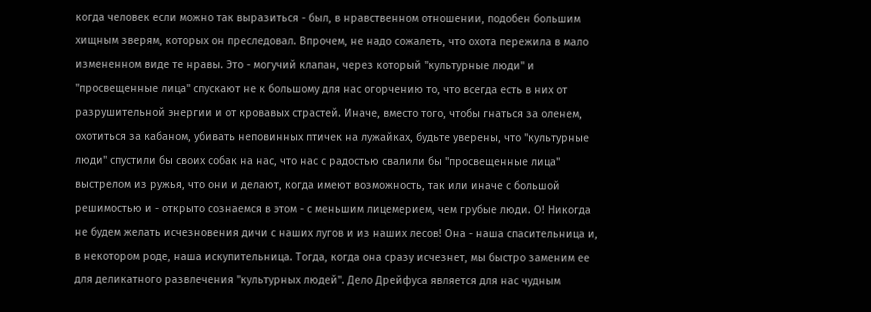когда человек если можно так выразиться - был, в нравственном отношении, подобен большим хищным зверям, которых он преследовал. Впрочем, не надо сожалеть, что охота пережила в мало измененном виде те нравы. Это - могучий клапан, через который "культурные люди" и "просвещенные лица" спускают не к большому для нас огорчению то, что всегда есть в них от разрушительной энергии и от кровавых страстей. Иначе, вместо того, чтобы гнаться за оленем, охотиться за кабаном, убивать неповинных птичек на лужайках, будьте уверены, что "культурные люди" спустили бы своих собак на нас, что нас с радостью свалили бы "просвещенные лица" выстрелом из ружья, что они и делают, когда имеют возможность, так или иначе с большой решимостью и - открыто сознаемся в этом - с меньшим лицемерием, чем грубые люди. О! Никогда не будем желать исчезновения дичи с наших лугов и из наших лесов! Она - наша спасительница и, в некотором роде, наша искупительница. Тогда, когда она сразу исчезнет, мы быстро заменим ее для деликатного развлечения "культурных людей". Дело Дрейфуса является для нас чудным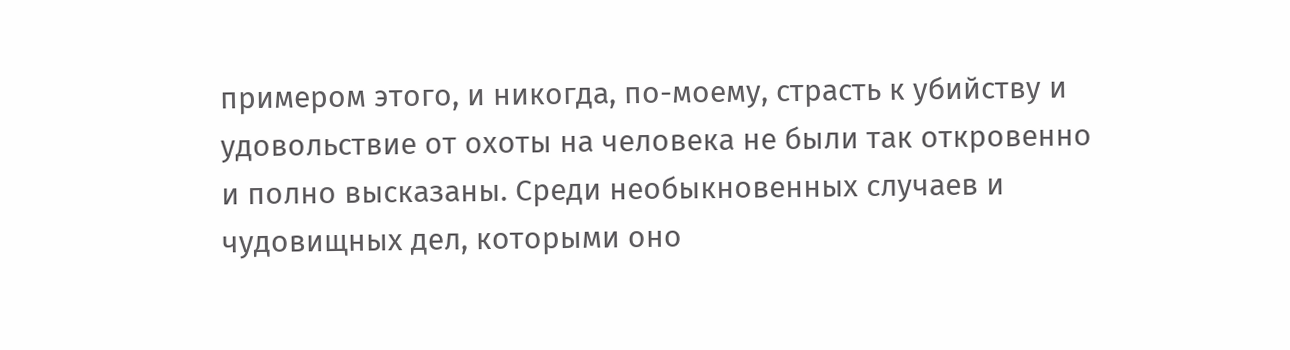примером этого, и никогда, по-моему, страсть к убийству и удовольствие от охоты на человека не были так откровенно и полно высказаны. Среди необыкновенных случаев и чудовищных дел, которыми оно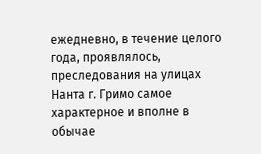ежедневно, в течение целого года, проявлялось, преследования на улицах Нанта г. Гримо самое характерное и вполне в обычае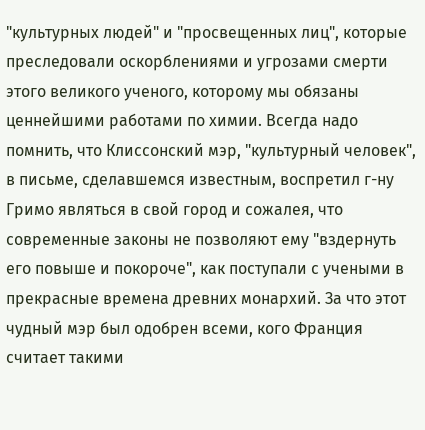"культурных людей" и "просвещенных лиц", которые преследовали оскорблениями и угрозами смерти этого великого ученого, которому мы обязаны ценнейшими работами по химии. Всегда надо помнить, что Клиссонский мэр, "культурный человек", в письме, сделавшемся известным, воспретил г-ну Гримо являться в свой город и сожалея, что современные законы не позволяют ему "вздернуть его повыше и покороче", как поступали с учеными в прекрасные времена древних монархий. За что этот чудный мэр был одобрен всеми, кого Франция считает такими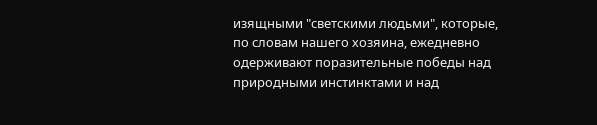изящными "светскими людьми", которые, по словам нашего хозяина, ежедневно одерживают поразительные победы над природными инстинктами и над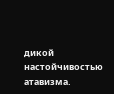дикой настойчивостью атавизма.